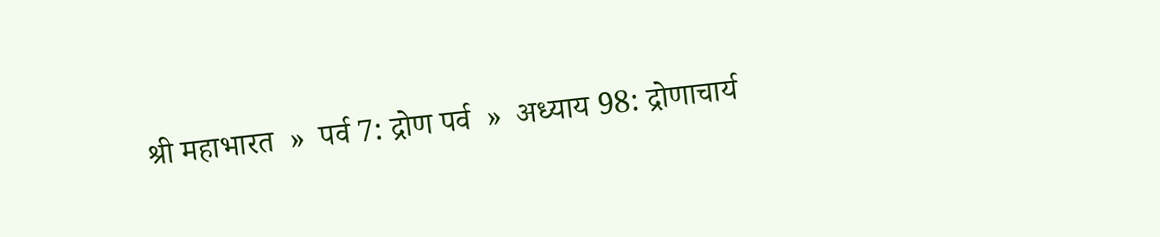श्री महाभारत  »  पर्व 7: द्रोण पर्व  »  अध्याय 98: द्रोणाचार्य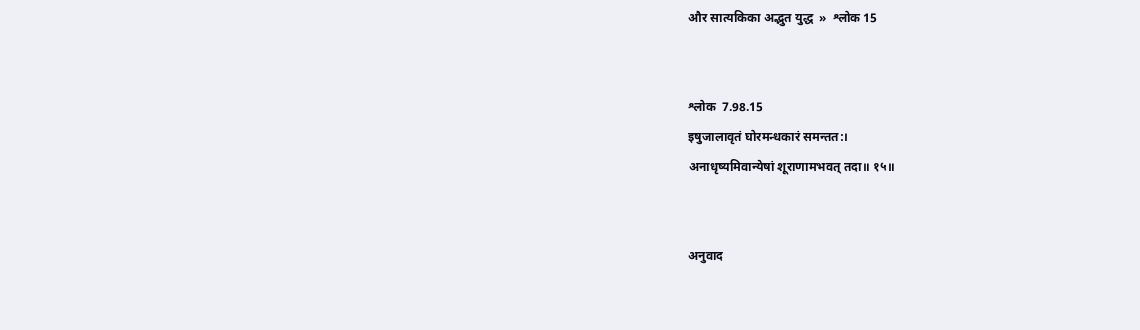और सात्यकिका अद्भुत युद्ध  »  श्लोक 15


श्लोक  7.98.15
इषुजालावृतं घोरमन्धकारं समन्तत:।
अनाधृष्यमिवान्येषां शूराणामभवत् तदा॥ १५॥


अनुवाद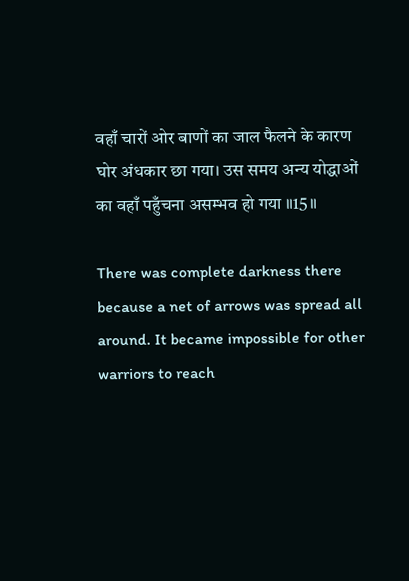वहाँ चारों ओर बाणों का जाल फैलने के कारण घोर अंधकार छा गया। उस समय अन्य योद्धाओं का वहाँ पहुँचना असम्भव हो गया ॥15॥

There was complete darkness there because a net of arrows was spread all around. It became impossible for other warriors to reach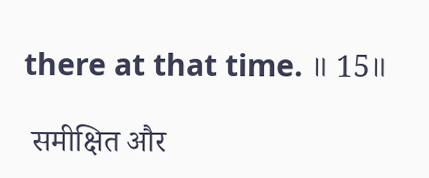there at that time. ॥ 15॥

 समीक्षित और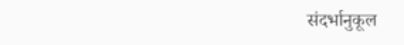संदर्भानुकूल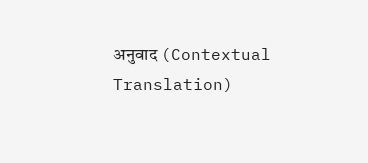अनुवाद (Contextual Translation)